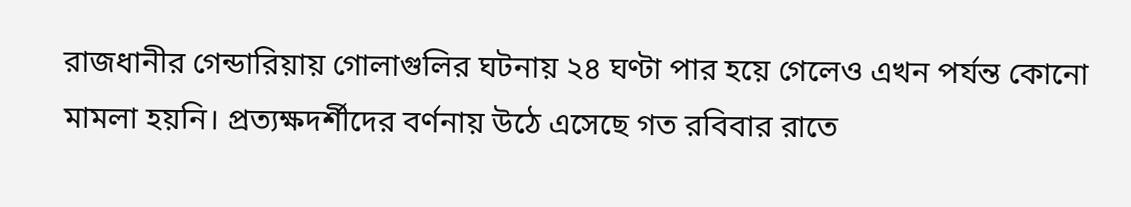রাজধানীর গেন্ডারিয়ায় গোলাগুলির ঘটনায় ২৪ ঘণ্টা পার হয়ে গেলেও এখন পর্যন্ত কোনো মামলা হয়নি। প্রত্যক্ষদর্শীদের বর্ণনায় উঠে এসেছে গত রবিবার রাতে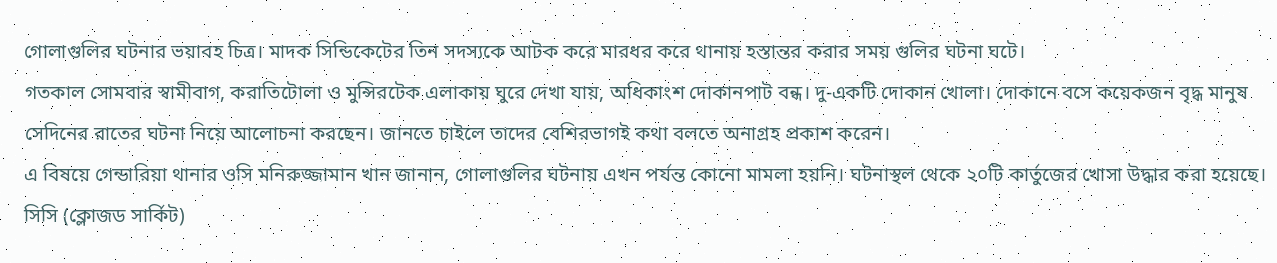গোলাগুলির ঘটনার ভয়াবহ চিত্র। মাদক সিন্ডিকেটের তিন সদস্যকে আটক করে মারধর করে থানায় হস্তান্তর করার সময় গুলির ঘটনা ঘটে।
গতকাল সোমবার স্বামীবাগ, করাতিটোলা ও মুন্সিরটেক এলাকায় ঘুরে দেখা যায়, অধিকাংশ দোকানপাট বন্ধ। দু-একটি দোকান খোলা। দোকানে বসে কয়েকজন বৃদ্ধ মানুষ সেদিনের রাতের ঘটনা নিয়ে আলোচনা করছেন। জানতে চাইলে তাদের বেশিরভাগই কথা বলতে অনাগ্রহ প্রকাশ করেন।
এ বিষয়ে গেন্ডারিয়া থানার ওসি মনিরুজ্জামান খান জানান, গোলাগুলির ঘটনায় এখন পর্যন্ত কোনো মামলা হয়নি। ঘটনাস্থল থেকে ২০টি কার্তুজের খোসা উদ্ধার করা হয়েছে। সিসি (ক্লোজড সার্কিট)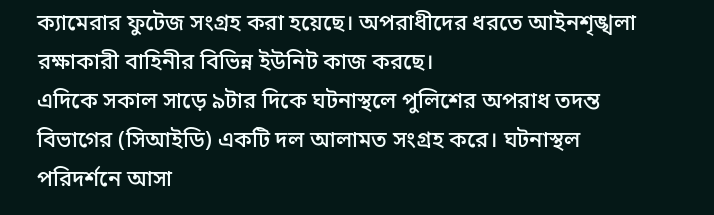ক্যামেরার ফুটেজ সংগ্রহ করা হয়েছে। অপরাধীদের ধরতে আইনশৃঙ্খলা রক্ষাকারী বাহিনীর বিভিন্ন ইউনিট কাজ করছে।
এদিকে সকাল সাড়ে ৯টার দিকে ঘটনাস্থলে পুলিশের অপরাধ তদন্ত বিভাগের (সিআইডি) একটি দল আলামত সংগ্রহ করে। ঘটনাস্থল পরিদর্শনে আসা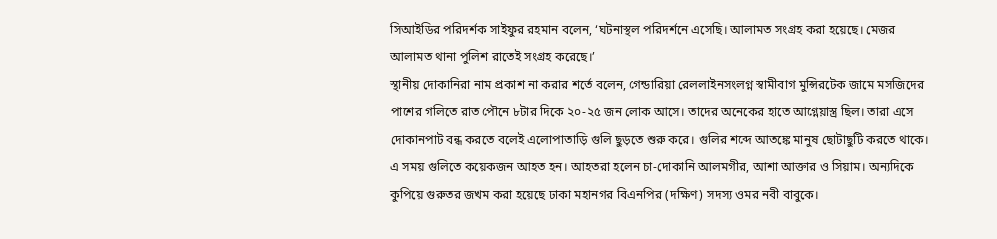সিআইডির পরিদর্শক সাইফুর রহমান বলেন, ‘ঘটনাস্থল পরিদর্শনে এসেছি। আলামত সংগ্রহ করা হয়েছে। মেজর আলামত থানা পুলিশ রাতেই সংগ্রহ করেছে।’
স্থানীয় দোকানিরা নাম প্রকাশ না করার শর্তে বলেন, গেন্ডারিয়া রেললাইনসংলগ্ন স্বামীবাগ মুন্সিরটেক জামে মসজিদের পাশের গলিতে রাত পৌনে ৮টার দিকে ২০-২৫ জন লোক আসে। তাদের অনেকের হাতে আগ্নেয়াস্ত্র ছিল। তারা এসে দোকানপাট বন্ধ করতে বলেই এলোপাতাড়ি গুলি ছুড়তে শুরু করে। গুলির শব্দে আতঙ্কে মানুষ ছোটাছুটি করতে থাকে। এ সময় গুলিতে কয়েকজন আহত হন। আহতরা হলেন চা-দোকানি আলমগীর, আশা আক্তার ও সিয়াম। অন্যদিকে কুপিয়ে গুরুতর জখম করা হয়েছে ঢাকা মহানগর বিএনপির (দক্ষিণ) সদস্য ওমর নবী বাবুকে।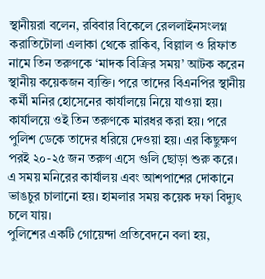স্থানীয়রা বলেন, রবিবার বিকেলে রেললাইনসংলগ্ন করাতিটোলা এলাকা থেকে রাকিব, বিল্লাল ও রিফাত নামে তিন তরুণকে ‘মাদক বিক্রির সময়’ আটক করেন স্থানীয় কয়েকজন ব্যক্তি। পরে তাদের বিএনপির স্থানীয় কর্মী মনির হোসেনের কার্যালয়ে নিয়ে যাওয়া হয়। কার্যালয়ে ওই তিন তরুণকে মারধর করা হয়। পরে পুলিশ ডেকে তাদের ধরিয়ে দেওয়া হয়। এর কিছুক্ষণ পরই ২০-২৫ জন তরুণ এসে গুলি ছোড়া শুরু করে। এ সময় মনিরের কার্যালয় এবং আশপাশের দোকানে ভাঙচুর চালানো হয়। হামলার সময় কয়েক দফা বিদ্যুৎ চলে যায়।
পুলিশের একটি গোয়েন্দা প্রতিবেদনে বলা হয়,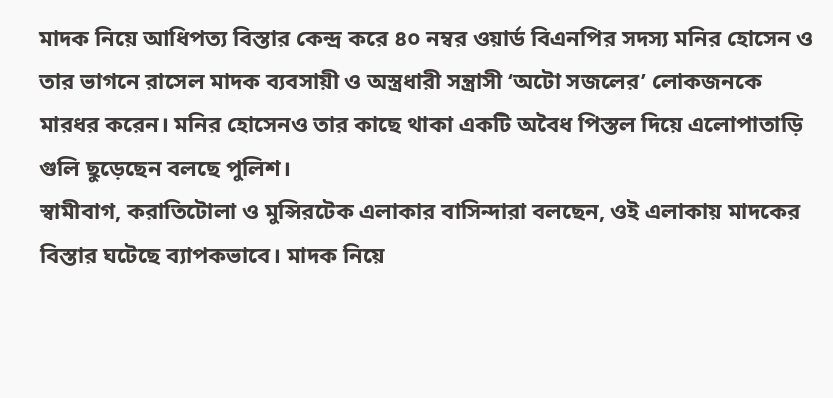মাদক নিয়ে আধিপত্য বিস্তার কেন্দ্র করে ৪০ নম্বর ওয়ার্ড বিএনপির সদস্য মনির হোসেন ও তার ভাগনে রাসেল মাদক ব্যবসায়ী ও অস্ত্রধারী সন্ত্রাসী ‘অটো সজলের’ লোকজনকে মারধর করেন। মনির হোসেনও তার কাছে থাকা একটি অবৈধ পিস্তল দিয়ে এলোপাতাড়ি গুলি ছুড়েছেন বলছে পুলিশ।
স্বামীবাগ, করাতিটোলা ও মুন্সিরটেক এলাকার বাসিন্দারা বলছেন, ওই এলাকায় মাদকের বিস্তার ঘটেছে ব্যাপকভাবে। মাদক নিয়ে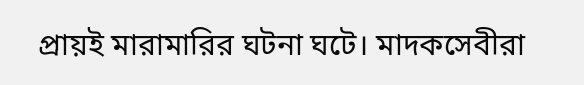প্রায়ই মারামারির ঘটনা ঘটে। মাদকসেবীরা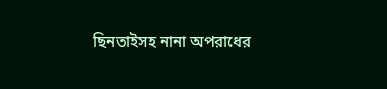ছিনতাইসহ নানা অপরাধের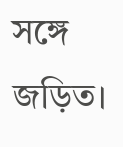সঙ্গে জড়িত।